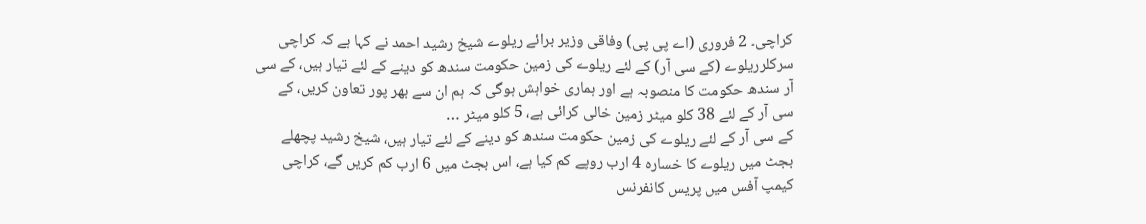کراچی۔ 2 فروری (اے پی پی) وفاقی وزیر برائے ریلوے شیخ رشید احمد نے کہا ہے کہ کراچی سرکلرریلوے (کے سی آر) کے لئے ریلوے کی زمین حکومت سندھ کو دینے کے لئے تیار ہیں، کے سی آر سندھ حکومت کا منصوبہ ہے اور ہماری خواہش ہوگی کہ ہم ان سے بھر پور تعاون کریں، کے سی آر کے لئے 38 کلو میٹر زمین خالی کرائی ہے، 5 کلو میٹر …
کے سی آر کے لئے ریلوے کی زمین حکومت سندھ کو دینے کے لئے تیار ہیں، شیخ رشید پچھلے بجٹ میں ریلوے کا خسارہ 4 ارب روپے کم کیا ہے، اس بجٹ میں 6 ارب کم کریں گے، کراچی کیمپ آفس میں پریس کانفرنس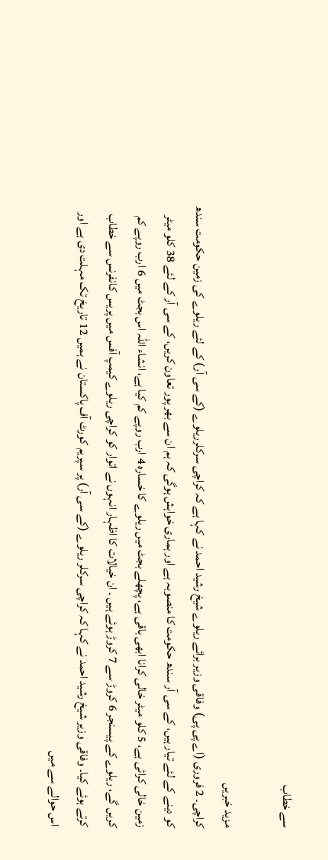سے خطاب

مزید خبریں
کراچی۔ 2 فروری (اے پی پی) وفاقی وزیر برائے ریلوے شیخ رشید احمد نے کہا ہے کہ کراچی سرکلرریلوے (کے سی آر) کے لئے ریلوے کی زمین حکومت سندھ کو دینے کے لئے تیار ہیں، کے سی آر سندھ حکومت کا منصوبہ ہے اور ہماری خواہش ہوگی کہ ہم ان سے بھر پور تعاون کریں، کے سی آر کے لئے 38 کلو میٹر زمین خالی کرائی ہے، 5 کلو میٹر خالی کرانا ابھی باقی ہے، پچھلے بجٹ میں ریلوے کا خسارہ 4 ارب روپے کم کیا ہے، انشاء اللہ اس بجٹ میں 6 ارب روپے کم کریں گے، ریلوے کے پیسنجر 6 کروڑ سے 7 کروڑ ہوئے ہیں ۔ ان خیالات کا اظہار انہوں نے اتوار کو کراچی ریلوے کیمپ آفس میں پریس کانفرنس سے خطاب کرتے ہوئے کیا۔ وفاقی وزیر شیخ رشید احمد نے کہا کہ کراچی سرکلر ریلوے (کے سی آر) پر سپریم کورٹ آف پاکستان نے ہمیں 12 تاریخ تک مہلت دی ہے اور اس حوالے سے میں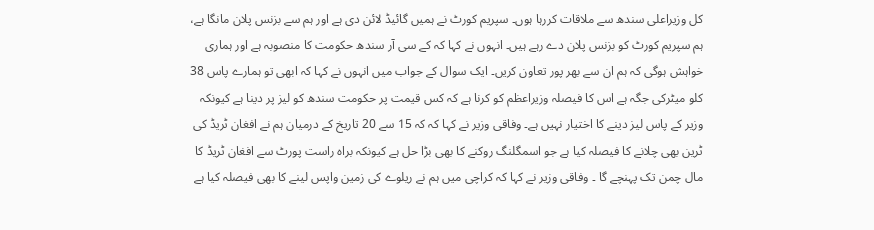کل وزیراعلی سندھ سے ملاقات کررہا ہوں۔ سپریم کورٹ نے ہمیں گائیڈ لائن دی ہے اور ہم سے بزنس پلان مانگا ہے، ہم سپریم کورٹ کو بزنس پلان دے رہے ہیں۔ انہوں نے کہا کہ کے سی آر سندھ حکومت کا منصوبہ ہے اور ہماری خواہش ہوگی کہ ہم ان سے بھر پور تعاون کریں۔ ایک سوال کے جواب میں انہوں نے کہا کہ ابھی تو ہمارے پاس 38 کلو میٹرکی جگہ ہے اس کا فیصلہ وزیراعظم کو کرنا ہے کہ کس قیمت پر حکومت سندھ کو لیز پر دینا ہے کیونکہ وزیر کے پاس لیز دینے کا اختیار نہیں ہے۔ وفاقی وزیر نے کہا کہ کہ 15 سے 20 تاریخ کے درمیان ہم نے افغان ٹریڈ کی ٹرین بھی چلانے کا فیصلہ کیا ہے جو اسمگلنگ روکنے کا بھی بڑا حل ہے کیونکہ براہ راست پورٹ سے افغان ٹریڈ کا مال چمن تک پہنچے گا ۔ وفاقی وزیر نے کہا کہ کراچی میں ہم نے ریلوے کی زمین واپس لینے کا بھی فیصلہ کیا ہے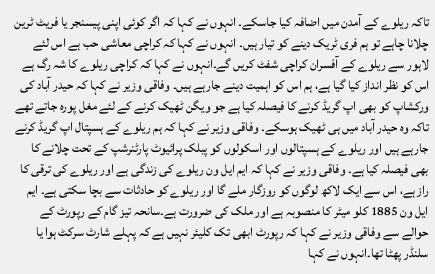تاکہ ریلوے کے آمدن میں اضافہ کیا جاسکے۔ انہوں نے کہا کہ اگر کوئی اپنی پیسنجر یا فریٹ ٹرین چلانا چاہے تو ہم فری ٹریک دینے کو تیار ہیں۔ انہوں نے کہا کہ کراچی معاشی حب ہے اس لئے لاہور سے ریلوے کے آفسران کراچی شفٹ کریں گے۔انہوں نے کہا کہ کراچی ریلوے کا شہ رگ ہے اس کو نظر انداز کیا گیا ہے، ہم اس کو اہمیت دینے جارہے ہیں۔ وفاقی وزیر نے کہا کہ حیدر آباد کی ورکشاپ کو بھی اپ گریڈ کرنے کا فیصلہ کیا ہے جو ویگن ٹھیک کرنے کے لئے مغل پورہ جاتے تھے تاکہ وہ حیدر آباد میں ہی ٹھیک ہوسکے۔ وفاقی وزیر نے کہا کہ ہم ریلوے کے ہسپتال اپ گریڈ کرنے جارہے ہیں اور ریلوے کے ہسپتالوں اور اسکولوں کو پبلک پرائیوٹ پارٹنرشپ کے تحت چلانے کا بھی فیصلہ کیا ہے۔ وفاقی وزیر نے کہا کہ ایم ایل ون ریلوے کی زندگی ہے اور ریلوے کی ترقی کا راز ہے، اس سے ایک لاکھ لوگوں کو روزگار ملے گا اور ریلوے کو حادثات سے بچا سکتی ہے۔ ایم ایل ون 1885 کلو میٹر کا منصوبہ ہے اور ملک کی ضرورت ہے۔سانحہ تیز گام کے رپورٹ کے حوالے سے وفاقی وزیر نے کہا کہ رپورٹ ابھی تک کلیئر نہیں ہے کہ پہلے شارٹ سرکٹ ہوا یا سلنڈر پھٹا تھا۔انہوں نے کہا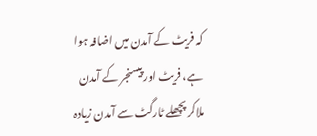کہ فریٹ کے آمدن میں اضافہ ہوا ہے، فریٹ اور پیسنجر کے آمدن ملاکر پچھلے ٹارگٹ سے آمدن زیادہ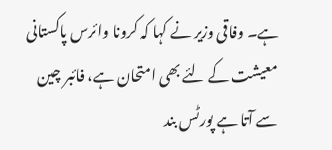ہے۔ وفاقی وزیر نے کہا کہ کرونا وائرس پاکستانی معیشت کے لئے بھی امتحان ہے، فائبر چین سے آتا ہے پورٹس بند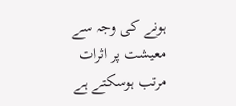ہونے کی وجہ سے معیشت پر اثرات مرتب ہوسکتے ہے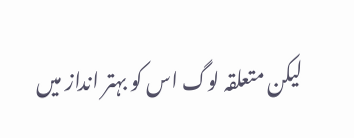لیکن متعلقہ لوگ اس کو بہتر انداز میں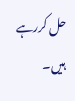حل کررہے ہیں۔